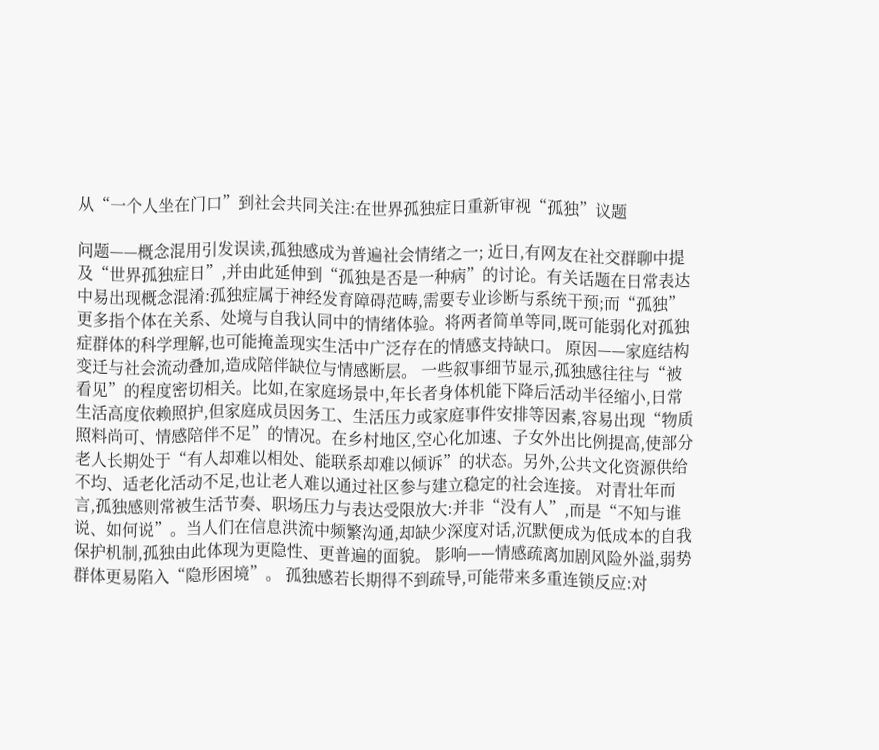从“一个人坐在门口”到社会共同关注:在世界孤独症日重新审视“孤独”议题

问题——概念混用引发误读,孤独感成为普遍社会情绪之一; 近日,有网友在社交群聊中提及“世界孤独症日”,并由此延伸到“孤独是否是一种病”的讨论。有关话题在日常表达中易出现概念混淆:孤独症属于神经发育障碍范畴,需要专业诊断与系统干预;而“孤独”更多指个体在关系、处境与自我认同中的情绪体验。将两者简单等同,既可能弱化对孤独症群体的科学理解,也可能掩盖现实生活中广泛存在的情感支持缺口。 原因——家庭结构变迁与社会流动叠加,造成陪伴缺位与情感断层。 一些叙事细节显示,孤独感往往与“被看见”的程度密切相关。比如,在家庭场景中,年长者身体机能下降后活动半径缩小,日常生活高度依赖照护,但家庭成员因务工、生活压力或家庭事件安排等因素,容易出现“物质照料尚可、情感陪伴不足”的情况。在乡村地区,空心化加速、子女外出比例提高,使部分老人长期处于“有人却难以相处、能联系却难以倾诉”的状态。另外,公共文化资源供给不均、适老化活动不足,也让老人难以通过社区参与建立稳定的社会连接。 对青壮年而言,孤独感则常被生活节奏、职场压力与表达受限放大:并非“没有人”,而是“不知与谁说、如何说”。当人们在信息洪流中频繁沟通,却缺少深度对话,沉默便成为低成本的自我保护机制,孤独由此体现为更隐性、更普遍的面貌。 影响——情感疏离加剧风险外溢,弱势群体更易陷入“隐形困境”。 孤独感若长期得不到疏导,可能带来多重连锁反应:对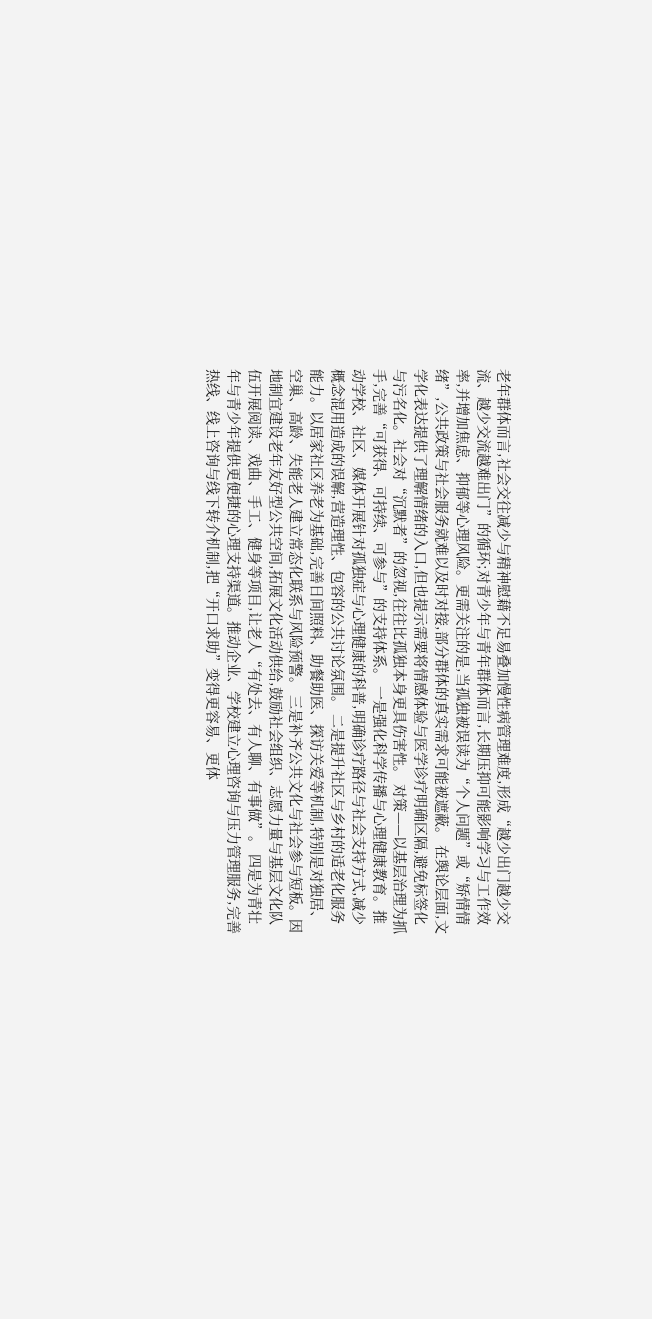老年群体而言,社会交往减少与精神慰藉不足易叠加慢性病管理难度,形成“越少出门越少交流、越少交流越难出门”的循环;对青少年与青年群体而言,长期压抑可能影响学习与工作效率,并增加焦虑、抑郁等心理风险。更需关注的是,当孤独被误读为“个人问题”或“矫情情绪”,公共政策与社会服务就难以及时对接,部分群体的真实需求可能被遮蔽。 在舆论层面,文学化表达提供了理解情绪的入口,但也提示需要将情感体验与医学诊疗明确区隔,避免标签化与污名化。社会对“沉默者”的忽视,往往比孤独本身更具伤害性。 对策——以基层治理为抓手,完善“可获得、可持续、可参与”的支持体系。 一是强化科学传播与心理健康教育。推动学校、社区、媒体开展针对孤独症与心理健康的科普,明确诊疗路径与社会支持方式,减少概念混用造成的误解,营造理性、包容的公共讨论氛围。 二是提升社区与乡村的适老化服务能力。以居家社区养老为基础,完善日间照料、助餐助医、探访关爱等机制,特别是对独居、空巢、高龄、失能老人建立常态化联系与风险预警。 三是补齐公共文化与社会参与短板。因地制宜建设老年友好型公共空间,拓展文化活动供给,鼓励社会组织、志愿力量与基层文化队伍开展阅读、戏曲、手工、健身等项目,让老人“有处去、有人聊、有事做”。 四是为青壮年与青少年提供更便捷的心理支持渠道。推动企业、学校建立心理咨询与压力管理服务,完善热线、线上咨询与线下转介机制,把“开口求助”变得更容易、更体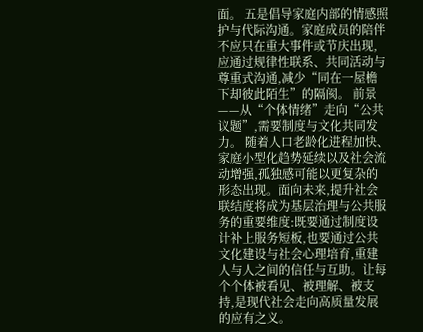面。 五是倡导家庭内部的情感照护与代际沟通。家庭成员的陪伴不应只在重大事件或节庆出现,应通过规律性联系、共同活动与尊重式沟通,减少“同在一屋檐下却彼此陌生”的隔阂。 前景——从“个体情绪”走向“公共议题”,需要制度与文化共同发力。 随着人口老龄化进程加快、家庭小型化趋势延续以及社会流动增强,孤独感可能以更复杂的形态出现。面向未来,提升社会联结度将成为基层治理与公共服务的重要维度:既要通过制度设计补上服务短板,也要通过公共文化建设与社会心理培育,重建人与人之间的信任与互助。让每个个体被看见、被理解、被支持,是现代社会走向高质量发展的应有之义。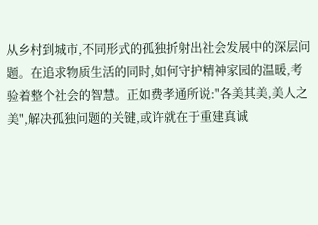从乡村到城市,不同形式的孤独折射出社会发展中的深层问题。在追求物质生活的同时,如何守护精神家园的温暖,考验着整个社会的智慧。正如费孝通所说:"各美其美,美人之美",解决孤独问题的关键,或许就在于重建真诚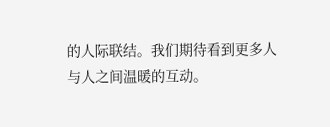的人际联结。我们期待看到更多人与人之间温暖的互动。